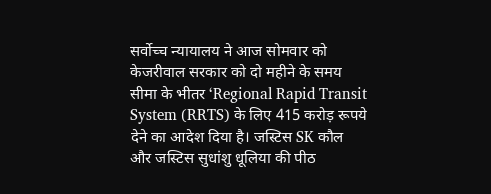सर्वोच्च न्यायालय ने आज सोमवार को केजरीवाल सरकार को दो महीने के समय सीमा के भीतर ‘Regional Rapid Transit System (RRTS) के लिए 415 करोड़ रूपये देने का आदेश दिया है। जस्टिस SK कौल और जस्टिस सुधांशु धूलिया की पीठ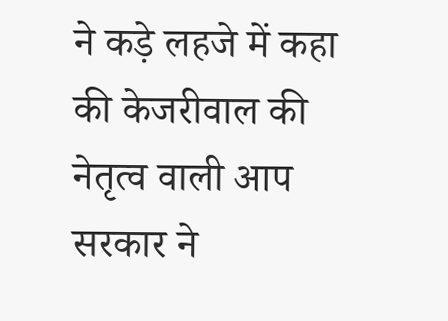ने कड़े लहजे में कहा की केजरीवाल की नेतृत्व वाली आप सरकार ने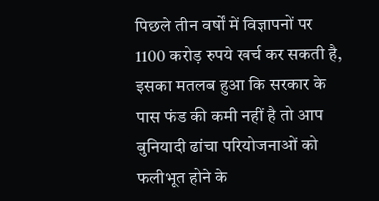पिछले तीन वर्षों में विज्ञापनों पर 1100 करोड़ रुपये खर्च कर सकती है, इसका मतलब हुआ कि सरकार के पास फंड की कमी नहीं है तो आप बुनियादी ढांचा परियोजनाओं को फलीभूत होने के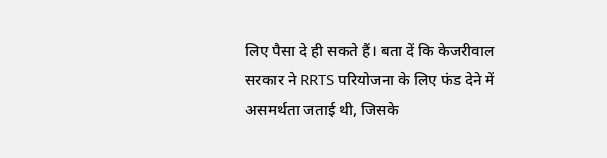लिए पैसा दे ही सकते हैं। बता दें कि केजरीवाल सरकार ने RRTS परियोजना के लिए फंड देने में असमर्थता जताई थी, जिसके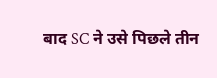बाद SC ने उसे पिछले तीन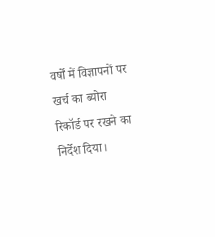वर्षों में विज्ञापनों पर खर्च का ब्योरा रिकॉर्ड पर रखने का निर्देश दिया।